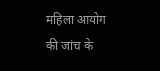महिला आयोग की जांच के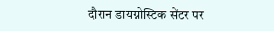दौरान डायग्नोस्टिक सेंटर पर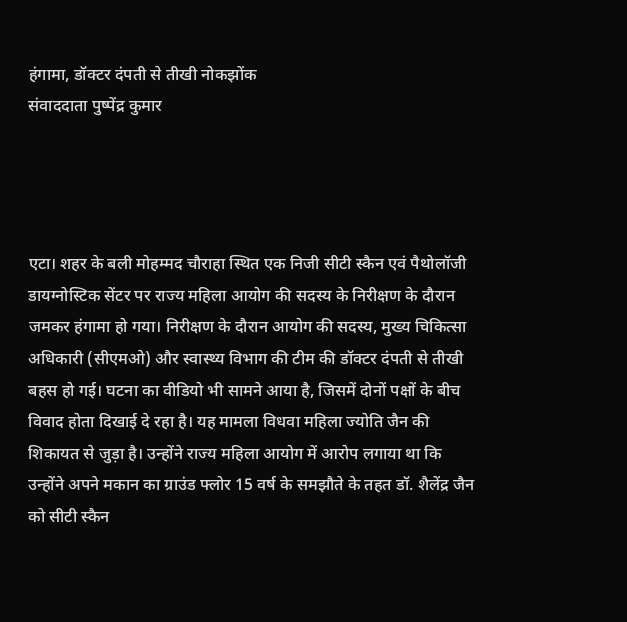हंगामा, डॉक्टर दंपती से तीखी नोकझोंक
संवाददाता पुष्पेंद्र कुमार




एटा। शहर के बली मोहम्मद चौराहा स्थित एक निजी सीटी स्कैन एवं पैथोलॉजी डायग्नोस्टिक सेंटर पर राज्य महिला आयोग की सदस्य के निरीक्षण के दौरान जमकर हंगामा हो गया। निरीक्षण के दौरान आयोग की सदस्य, मुख्य चिकित्सा अधिकारी (सीएमओ) और स्वास्थ्य विभाग की टीम की डॉक्टर दंपती से तीखी बहस हो गई। घटना का वीडियो भी सामने आया है, जिसमें दोनों पक्षों के बीच विवाद होता दिखाई दे रहा है। यह मामला विधवा महिला ज्योति जैन की शिकायत से जुड़ा है। उन्होंने राज्य महिला आयोग में आरोप लगाया था कि उन्होंने अपने मकान का ग्राउंड फ्लोर 15 वर्ष के समझौते के तहत डॉ. शैलेंद्र जैन को सीटी स्कैन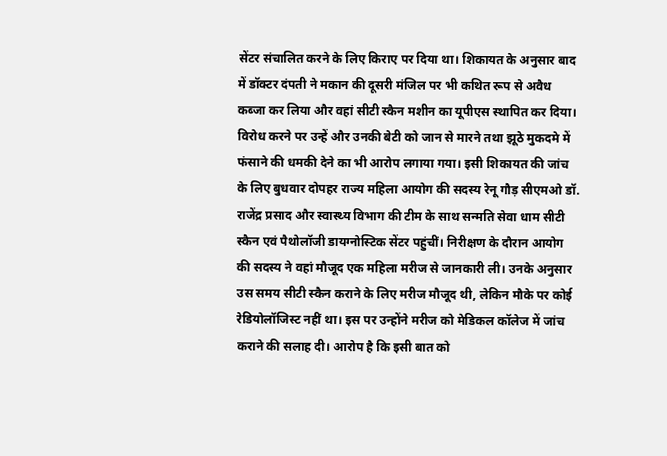सेंटर संचालित करने के लिए किराए पर दिया था। शिकायत के अनुसार बाद में डॉक्टर दंपती ने मकान की दूसरी मंजिल पर भी कथित रूप से अवैध कब्जा कर लिया और वहां सीटी स्कैन मशीन का यूपीएस स्थापित कर दिया। विरोध करने पर उन्हें और उनकी बेटी को जान से मारने तथा झूठे मुकदमे में फंसाने की धमकी देने का भी आरोप लगाया गया। इसी शिकायत की जांच के लिए बुधवार दोपहर राज्य महिला आयोग की सदस्य रेनू गौड़ सीएमओ डॉ. राजेंद्र प्रसाद और स्वास्थ्य विभाग की टीम के साथ सन्मति सेवा धाम सीटी स्कैन एवं पैथोलॉजी डायग्नोस्टिक सेंटर पहुंचीं। निरीक्षण के दौरान आयोग की सदस्य ने वहां मौजूद एक महिला मरीज से जानकारी ली। उनके अनुसार उस समय सीटी स्कैन कराने के लिए मरीज मौजूद थी, लेकिन मौके पर कोई रेडियोलॉजिस्ट नहीं था। इस पर उन्होंने मरीज को मेडिकल कॉलेज में जांच कराने की सलाह दी। आरोप है कि इसी बात को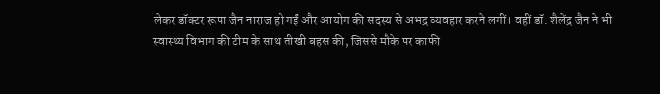लेकर डॉक्टर रूपा जैन नाराज हो गईं और आयोग की सदस्य से अभद्र व्यवहार करने लगीं। वहीं डॉ. शैलेंद्र जैन ने भी स्वास्थ्य विभाग की टीम के साथ तीखी बहस की, जिससे मौके पर काफी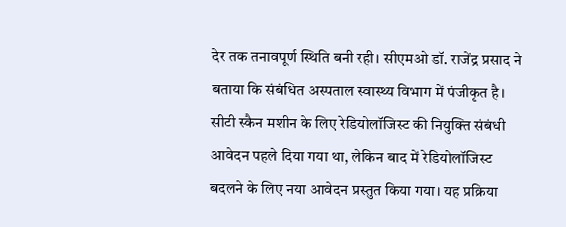देर तक तनावपूर्ण स्थिति बनी रही। सीएमओ डॉ. राजेंद्र प्रसाद ने बताया कि संबंधित अस्पताल स्वास्थ्य विभाग में पंजीकृत है। सीटी स्कैन मशीन के लिए रेडियोलॉजिस्ट की नियुक्ति संबंधी आवेदन पहले दिया गया था, लेकिन बाद में रेडियोलॉजिस्ट बदलने के लिए नया आवेदन प्रस्तुत किया गया। यह प्रक्रिया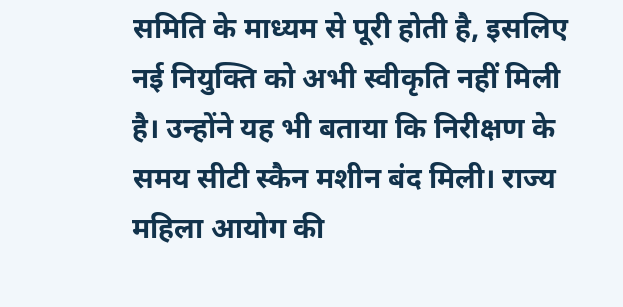समिति के माध्यम से पूरी होती है, इसलिए नई नियुक्ति को अभी स्वीकृति नहीं मिली है। उन्होंने यह भी बताया कि निरीक्षण के समय सीटी स्कैन मशीन बंद मिली। राज्य महिला आयोग की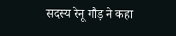सदस्य रेनू गौड़ ने कहा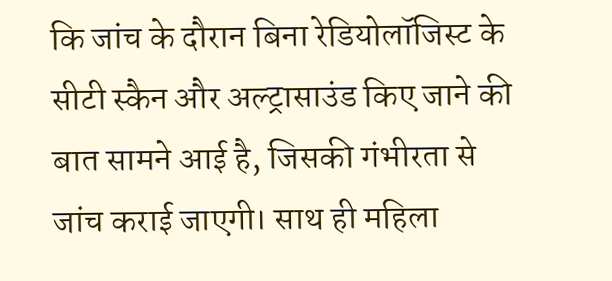कि जांच के दौरान बिना रेडियोलॉजिस्ट के सीटी स्कैन और अल्ट्रासाउंड किए जाने की बात सामने आई है, जिसकी गंभीरता से जांच कराई जाएगी। साथ ही महिला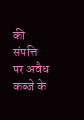की संपत्ति पर अवैध कब्जे के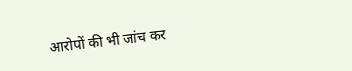आरोपों की भी जांच कर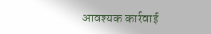आवश्यक कार्रवाई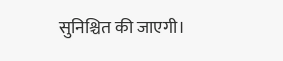सुनिश्चित की जाएगी।